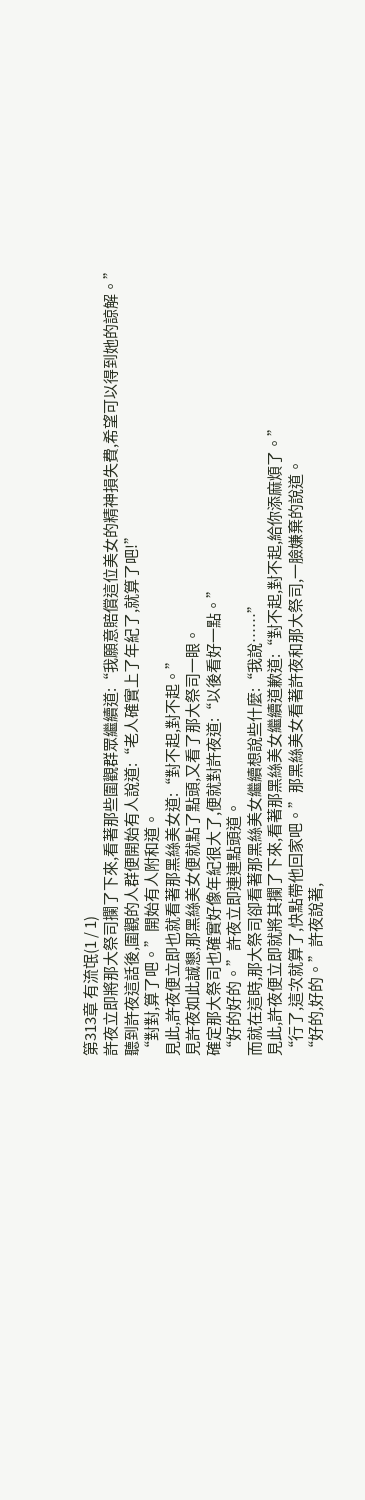第313章 有流氓(1 / 1)
許夜立即將那大祭司攔了下來,看著那些圍觀群眾繼續道:“我願意賠償這位美女的精神損失費,希望可以得到她的諒解。”
聽到許夜這話後,圍觀的人群便開始有人說道:“老人確實上了年紀了,就算了吧!”
“對對,算了吧。”開始有人附和道。
見此,許夜便立即也就看著那黑絲美女道:“對不起,對不起。”
見許夜如此誠懇,那黑絲美女便就點了點頭,又看了那大祭司一眼。
確定那大祭司也確實好像年紀很大了,便就對許夜道:“以後看好一點。”
“好的好的。”許夜立即連連點頭道。
而就在這時,那大祭司卻看著那黑絲美女繼續想說些什麼:“我說……”
見此,許夜便立即就將其攔了下來,看著那黑絲美女繼續道歉道:“對不起,對不起,給你添麻煩了。”
“行了,這次就算了,快點帶他回家吧。”那黑絲美女看著許夜和那大祭司,一臉嫌棄的說道。
“好的,好的。”許夜說著,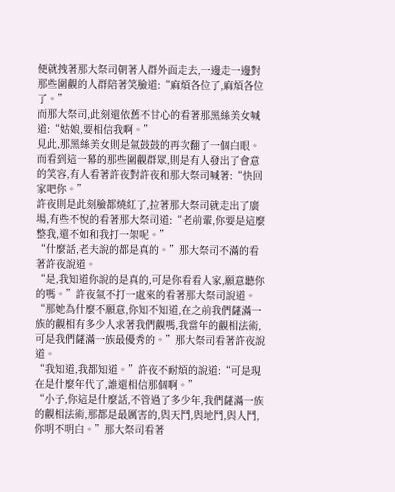便就拽著那大祭司朝著人群外面走去,一邊走一邊對那些圍觀的人群陪著笑臉道:“麻煩各位了,麻煩各位了。”
而那大祭司,此刻還依舊不甘心的看著那黑絲美女喊道:“姑娘,要相信我啊。”
見此,那黑絲美女則是氣鼓鼓的再次翻了一個白眼。
而看到這一幕的那些圍觀群眾,則是有人發出了會意的笑容,有人看著許夜對許夜和那大祭司喊著:“快回家吧你。”
許夜則是此刻臉都燒紅了,拉著那大祭司就走出了廣場,有些不悅的看著那大祭司道:“老前輩,你要是這麼整我,還不如和我打一架呢。”
“什麼話,老夫說的都是真的。”那大祭司不滿的看著許夜說道。
“是,我知道你說的是真的,可是你看看人家,願意聽你的嗎。”許夜氣不打一處來的看著那大祭司說道。
“那她為什麼不願意,你知不知道,在之前我們薩滿一族的觀相有多少人求著我們觀嗎,我當年的觀相法術,可是我們薩滿一族最優秀的。”那大祭司看著許夜說道。
“我知道,我都知道。”許夜不耐煩的說道:“可是現在是什麼年代了,誰還相信那個啊。”
“小子,你這是什麼話,不管過了多少年,我們薩滿一族的觀相法術,那都是最厲害的,與天鬥,與地鬥,與人鬥,你明不明白。”那大祭司看著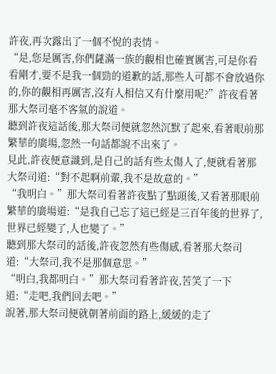許夜,再次露出了一個不悅的表情。
“是,您是厲害,你們薩滿一族的觀相也確實厲害,可是你看看剛才,要不是我一個勁的道歉的話,那些人可都不會放過你的,你的觀相再厲害,沒有人相信又有什麼用呢?”許夜看著那大祭司毫不客氣的說道。
聽到許夜這話後,那大祭司便就忽然沉默了起來,看著眼前那繁華的廣場,忽然一句話都說不出來了。
見此,許夜便意識到,是自己的話有些太傷人了,便就看著那大祭司道:“對不起啊前輩,我不是故意的。”
“我明白。”那大祭司看著許夜點了點頭後,又看著那眼前繁華的廣場道:“是我自己忘了這已經是三百年後的世界了,世界已經變了,人也變了。”
聽到那大祭司的話後,許夜忽然有些傷感,看著那大祭司道:“大祭司,我不是那個意思。”
“明白,我都明白。”那大祭司看著許夜,苦笑了一下道:“走吧,我們回去吧。”
說著,那大祭司便就朝著前面的路上,緩緩的走了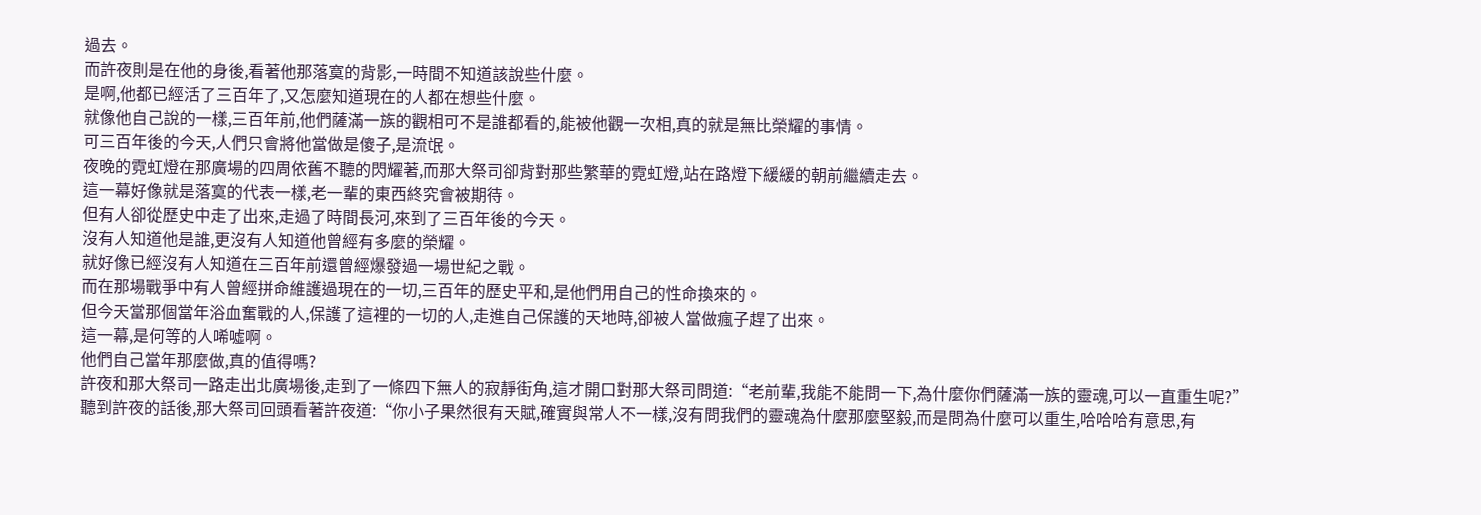過去。
而許夜則是在他的身後,看著他那落寞的背影,一時間不知道該說些什麼。
是啊,他都已經活了三百年了,又怎麼知道現在的人都在想些什麼。
就像他自己說的一樣,三百年前,他們薩滿一族的觀相可不是誰都看的,能被他觀一次相,真的就是無比榮耀的事情。
可三百年後的今天,人們只會將他當做是傻子,是流氓。
夜晚的霓虹燈在那廣場的四周依舊不聽的閃耀著,而那大祭司卻背對那些繁華的霓虹燈,站在路燈下緩緩的朝前繼續走去。
這一幕好像就是落寞的代表一樣,老一輩的東西終究會被期待。
但有人卻從歷史中走了出來,走過了時間長河,來到了三百年後的今天。
沒有人知道他是誰,更沒有人知道他曾經有多麼的榮耀。
就好像已經沒有人知道在三百年前還曾經爆發過一場世紀之戰。
而在那場戰爭中有人曾經拼命維護過現在的一切,三百年的歷史平和,是他們用自己的性命換來的。
但今天當那個當年浴血奮戰的人,保護了這裡的一切的人,走進自己保護的天地時,卻被人當做瘋子趕了出來。
這一幕,是何等的人唏噓啊。
他們自己當年那麼做,真的值得嗎?
許夜和那大祭司一路走出北廣場後,走到了一條四下無人的寂靜街角,這才開口對那大祭司問道:“老前輩,我能不能問一下,為什麼你們薩滿一族的靈魂,可以一直重生呢?”
聽到許夜的話後,那大祭司回頭看著許夜道:“你小子果然很有天賦,確實與常人不一樣,沒有問我們的靈魂為什麼那麼堅毅,而是問為什麼可以重生,哈哈哈有意思,有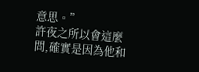意思。”
許夜之所以會這麼問,確實是因為他和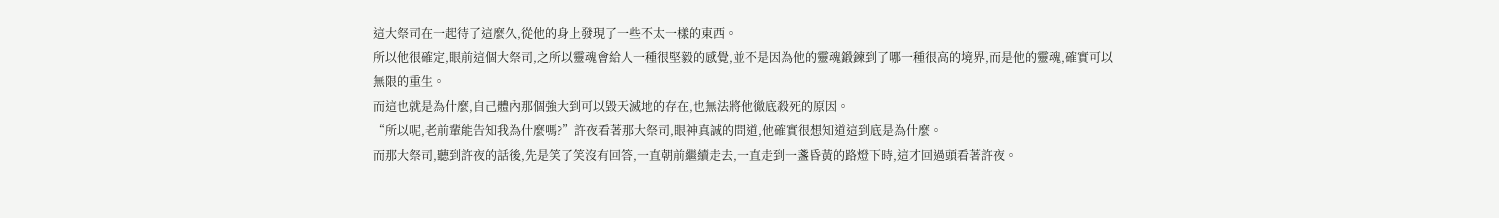這大祭司在一起待了這麼久,從他的身上發現了一些不太一樣的東西。
所以他很確定,眼前這個大祭司,之所以靈魂會給人一種很堅毅的感覺,並不是因為他的靈魂鍛鍊到了哪一種很高的境界,而是他的靈魂,確實可以無限的重生。
而這也就是為什麼,自己體內那個強大到可以毀天滅地的存在,也無法將他徹底殺死的原因。
“所以呢,老前輩能告知我為什麼嗎?”許夜看著那大祭司,眼神真誠的問道,他確實很想知道這到底是為什麼。
而那大祭司,聽到許夜的話後,先是笑了笑沒有回答,一直朝前繼續走去,一直走到一盞昏黃的路燈下時,這才回過頭看著許夜。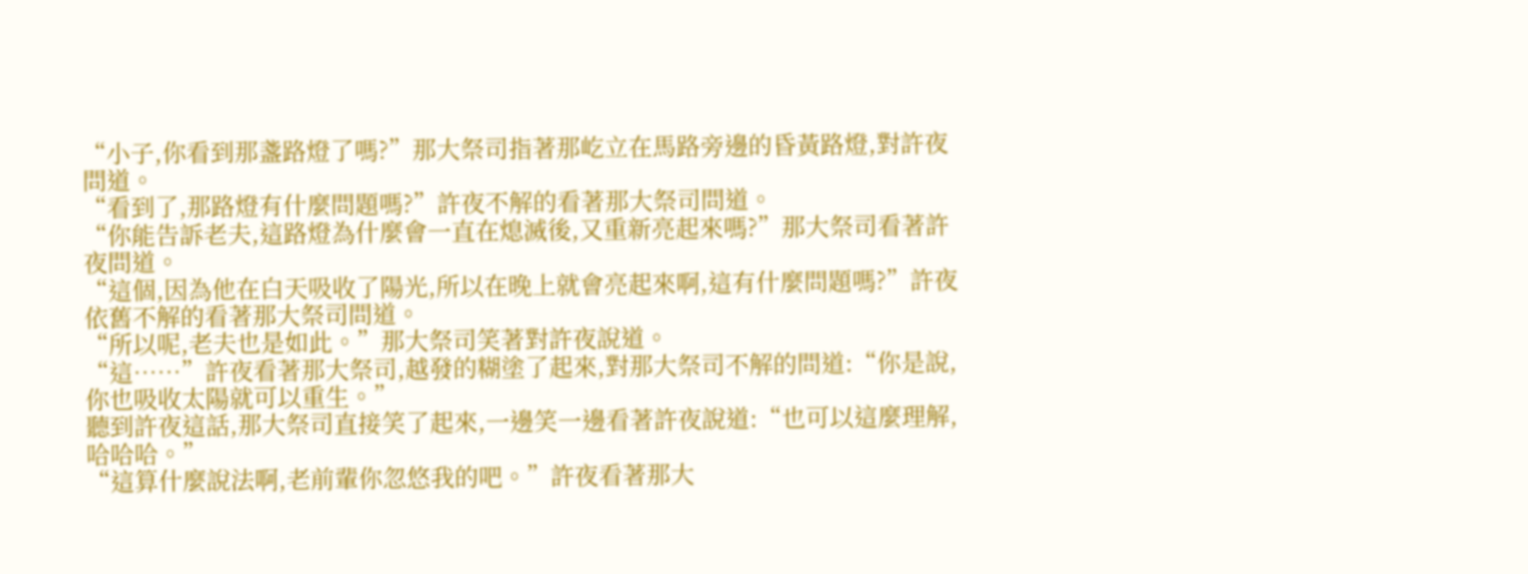“小子,你看到那盞路燈了嗎?”那大祭司指著那屹立在馬路旁邊的昏黃路燈,對許夜問道。
“看到了,那路燈有什麼問題嗎?”許夜不解的看著那大祭司問道。
“你能告訴老夫,這路燈為什麼會一直在熄滅後,又重新亮起來嗎?”那大祭司看著許夜問道。
“這個,因為他在白天吸收了陽光,所以在晚上就會亮起來啊,這有什麼問題嗎?”許夜依舊不解的看著那大祭司問道。
“所以呢,老夫也是如此。”那大祭司笑著對許夜說道。
“這……”許夜看著那大祭司,越發的糊塗了起來,對那大祭司不解的問道:“你是說,你也吸收太陽就可以重生。”
聽到許夜這話,那大祭司直接笑了起來,一邊笑一邊看著許夜說道:“也可以這麼理解,哈哈哈。”
“這算什麼說法啊,老前輩你忽悠我的吧。”許夜看著那大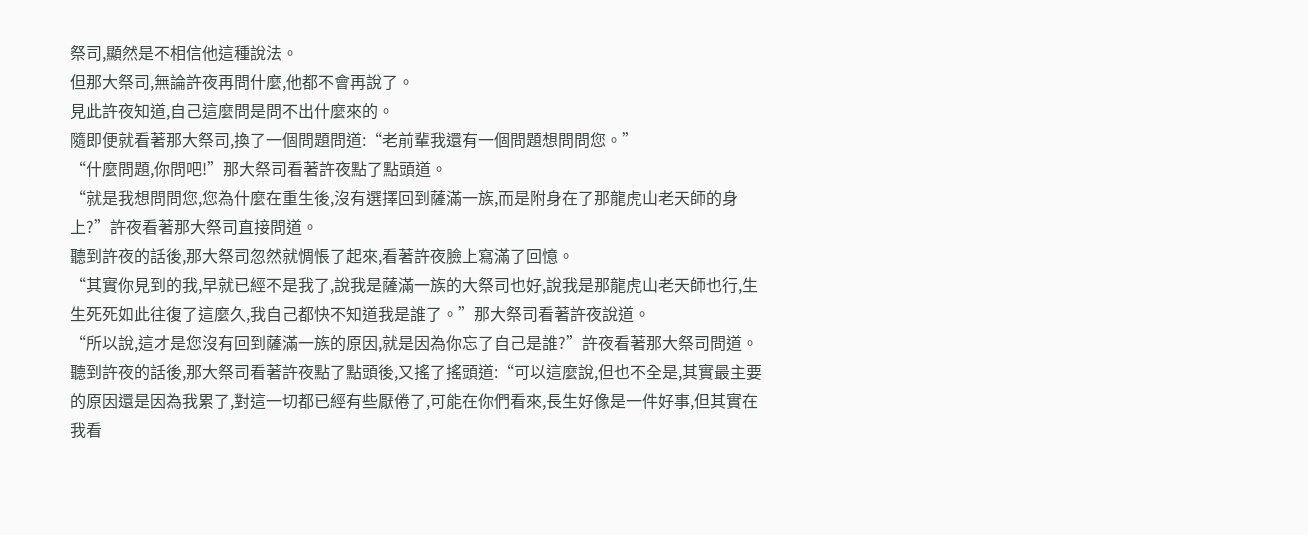祭司,顯然是不相信他這種說法。
但那大祭司,無論許夜再問什麼,他都不會再說了。
見此許夜知道,自己這麼問是問不出什麼來的。
隨即便就看著那大祭司,換了一個問題問道:“老前輩我還有一個問題想問問您。”
“什麼問題,你問吧!”那大祭司看著許夜點了點頭道。
“就是我想問問您,您為什麼在重生後,沒有選擇回到薩滿一族,而是附身在了那龍虎山老天師的身上?”許夜看著那大祭司直接問道。
聽到許夜的話後,那大祭司忽然就惆悵了起來,看著許夜臉上寫滿了回憶。
“其實你見到的我,早就已經不是我了,說我是薩滿一族的大祭司也好,說我是那龍虎山老天師也行,生生死死如此往復了這麼久,我自己都快不知道我是誰了。”那大祭司看著許夜說道。
“所以說,這才是您沒有回到薩滿一族的原因,就是因為你忘了自己是誰?”許夜看著那大祭司問道。
聽到許夜的話後,那大祭司看著許夜點了點頭後,又搖了搖頭道:“可以這麼說,但也不全是,其實最主要的原因還是因為我累了,對這一切都已經有些厭倦了,可能在你們看來,長生好像是一件好事,但其實在我看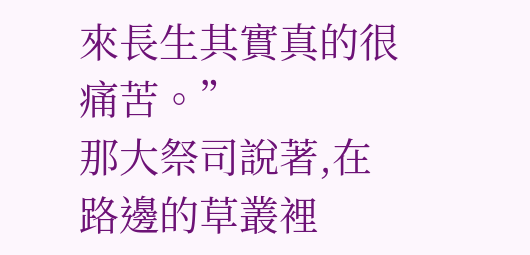來長生其實真的很痛苦。”
那大祭司說著,在路邊的草叢裡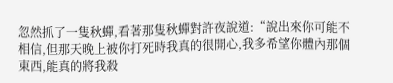忽然抓了一隻秋蟬,看著那隻秋蟬對許夜說道:“說出來你可能不相信,但那天晚上被你打死時我真的很開心,我多希望你體內那個東西,能真的將我殺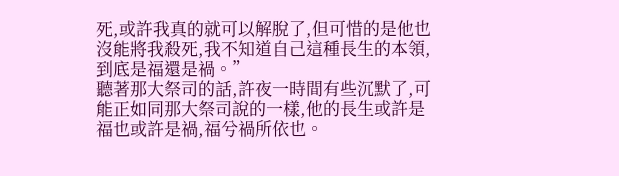死,或許我真的就可以解脫了,但可惜的是他也沒能將我殺死,我不知道自己這種長生的本領,到底是福還是禍。”
聽著那大祭司的話,許夜一時間有些沉默了,可能正如同那大祭司說的一樣,他的長生或許是福也或許是禍,福兮禍所依也。